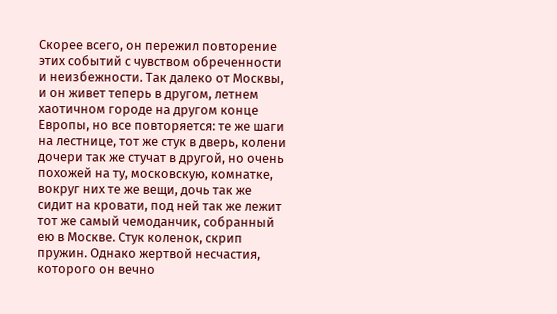Скорее всего, он пережил повторение этих событий с чувством обреченности и неизбежности. Так далеко от Москвы, и он живет теперь в другом, летнем хаотичном городе на другом конце Европы, но все повторяется: те же шаги на лестнице, тот же стук в дверь, колени дочери так же стучат в другой, но очень похожей на ту, московскую, комнатке, вокруг них те же вещи, дочь так же сидит на кровати, под ней так же лежит тот же самый чемоданчик, собранный ею в Москве. Стук коленок, скрип пружин. Однако жертвой несчастия, которого он вечно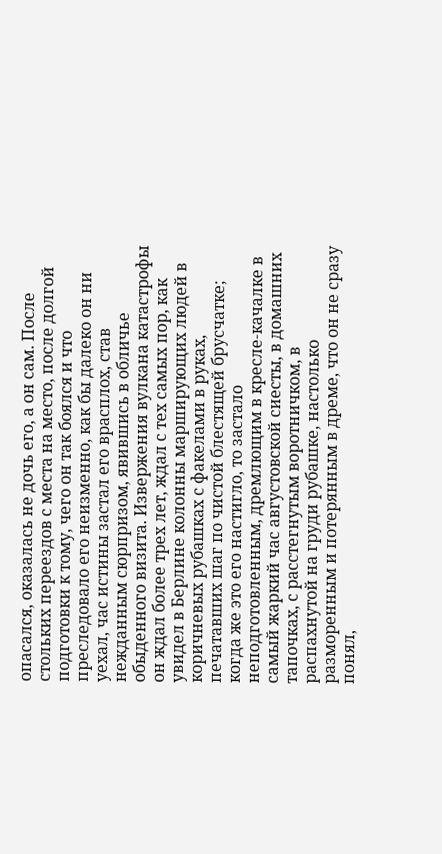опасался, оказалась не дочь его, а он сам. После стольких переездов с места на место, после долгой подготовки к тому, чего он так боялся и что преследовало его неизменно, как бы далеко он ни уехал, час истины застал его врасплох, став нежданным сюрпризом, явившись в обличье обыденного визита. Извержения вулкана катастрофы он ждал более трех лет, ждал с тех самых пор, как увидел в Берлине колонны марширующих людей в коричневых рубашках с факелами в руках, печатавших шаг по чистой блестящей брусчатке; когда же это его настигло, то застало неподготовленным, дремлющим в кресле-качалке в самый жаркий час августовской сиесты, в домашних тапочках, с расстегнутым воротничком, в распахнутой на груди рубашке, настолько разморенным и потерянным в дреме, что он не сразу понял,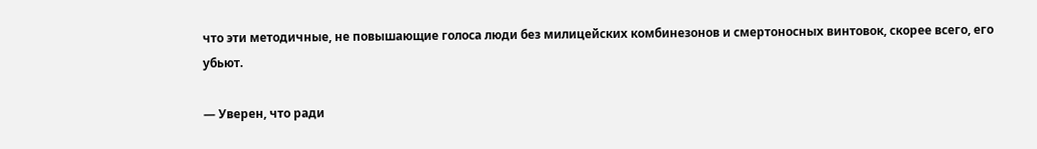что эти методичные, не повышающие голоса люди без милицейских комбинезонов и смертоносных винтовок, скорее всего, его убьют.

— Уверен, что ради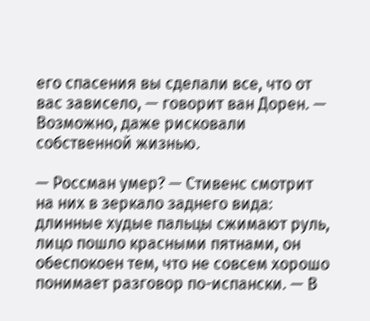его спасения вы сделали все, что от вас зависело, — говорит ван Дорен. — Возможно, даже рисковали собственной жизнью.

— Россман умер? — Стивенс смотрит на них в зеркало заднего вида: длинные худые пальцы сжимают руль, лицо пошло красными пятнами, он обеспокоен тем, что не совсем хорошо понимает разговор по-испански. — В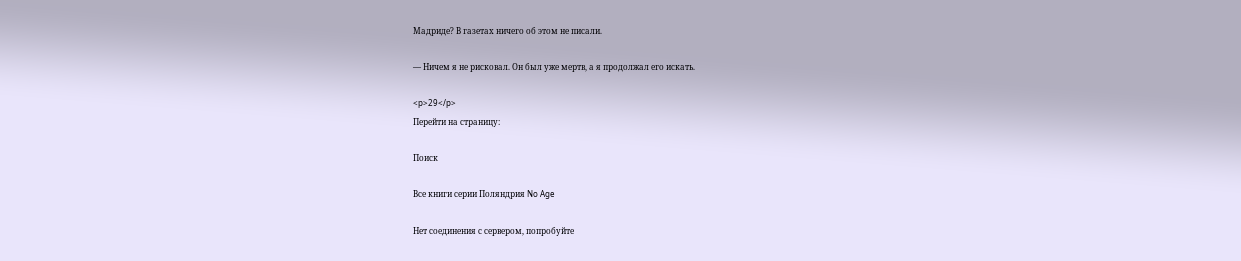Мадриде? В газетах ничего об этом не писали.

— Ничем я не рисковал. Он был уже мертв, а я продолжал его искать.

<p>29</p>
Перейти на страницу:

Поиск

Все книги серии Поляндрия No Age

Нет соединения с сервером, попробуйте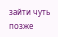зайти чуть позже